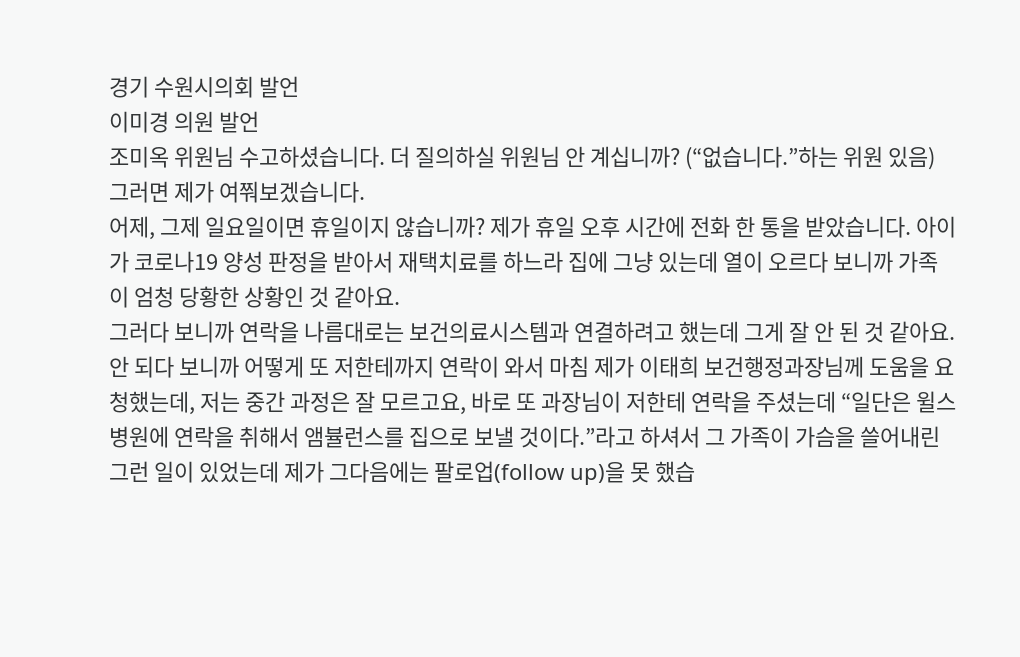경기 수원시의회 발언
이미경 의원 발언
조미옥 위원님 수고하셨습니다. 더 질의하실 위원님 안 계십니까? (“없습니다.”하는 위원 있음) 그러면 제가 여쭤보겠습니다.
어제, 그제 일요일이면 휴일이지 않습니까? 제가 휴일 오후 시간에 전화 한 통을 받았습니다. 아이가 코로나19 양성 판정을 받아서 재택치료를 하느라 집에 그냥 있는데 열이 오르다 보니까 가족이 엄청 당황한 상황인 것 같아요.
그러다 보니까 연락을 나름대로는 보건의료시스템과 연결하려고 했는데 그게 잘 안 된 것 같아요. 안 되다 보니까 어떻게 또 저한테까지 연락이 와서 마침 제가 이태희 보건행정과장님께 도움을 요청했는데, 저는 중간 과정은 잘 모르고요, 바로 또 과장님이 저한테 연락을 주셨는데 “일단은 윌스병원에 연락을 취해서 앰뷸런스를 집으로 보낼 것이다.”라고 하셔서 그 가족이 가슴을 쓸어내린 그런 일이 있었는데 제가 그다음에는 팔로업(follow up)을 못 했습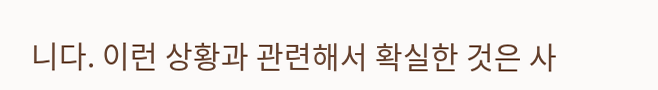니다. 이런 상황과 관련해서 확실한 것은 사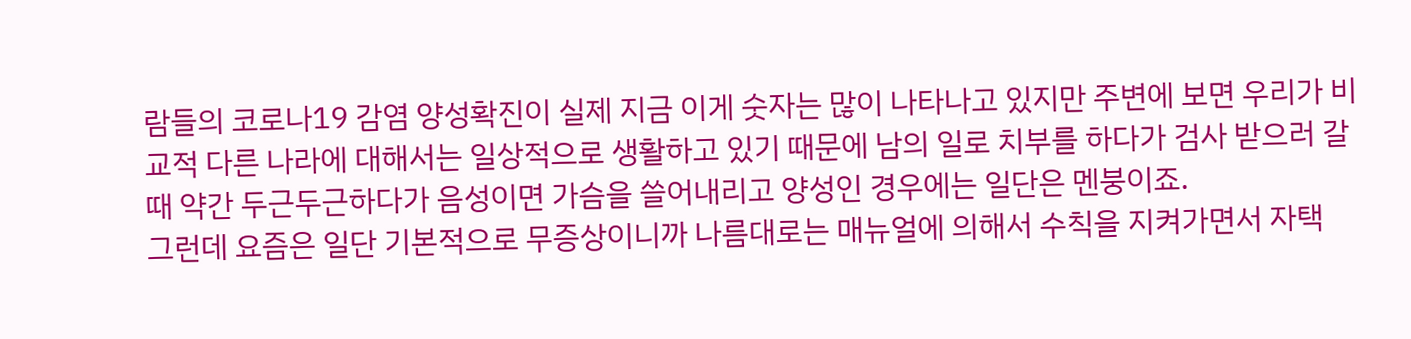람들의 코로나19 감염 양성확진이 실제 지금 이게 숫자는 많이 나타나고 있지만 주변에 보면 우리가 비교적 다른 나라에 대해서는 일상적으로 생활하고 있기 때문에 남의 일로 치부를 하다가 검사 받으러 갈 때 약간 두근두근하다가 음성이면 가슴을 쓸어내리고 양성인 경우에는 일단은 멘붕이죠.
그런데 요즘은 일단 기본적으로 무증상이니까 나름대로는 매뉴얼에 의해서 수칙을 지켜가면서 자택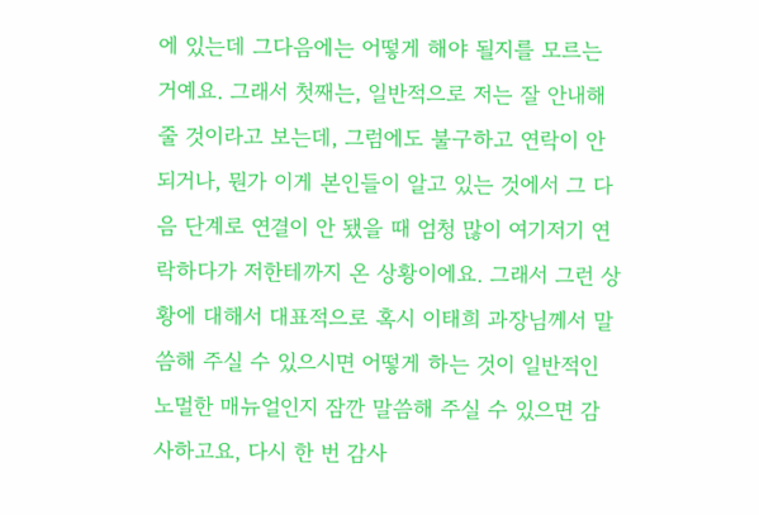에 있는데 그다음에는 어떻게 해야 될지를 모르는 거예요. 그래서 첫째는, 일반적으로 저는 잘 안내해 줄 것이라고 보는데, 그럼에도 불구하고 연락이 안 되거나, 뭔가 이게 본인들이 알고 있는 것에서 그 다음 단계로 연결이 안 됐을 때 엄청 많이 여기저기 연락하다가 저한테까지 온 상황이에요. 그래서 그런 상황에 대해서 대표적으로 혹시 이태희 과장님께서 말씀해 주실 수 있으시면 어떻게 하는 것이 일반적인 노멀한 매뉴얼인지 잠깐 말씀해 주실 수 있으면 감사하고요, 다시 한 번 감사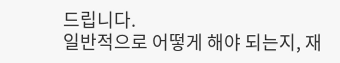드립니다.
일반적으로 어떻게 해야 되는지, 재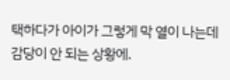택하다가 아이가 그렇게 막 열이 나는데 감당이 안 되는 상황에.